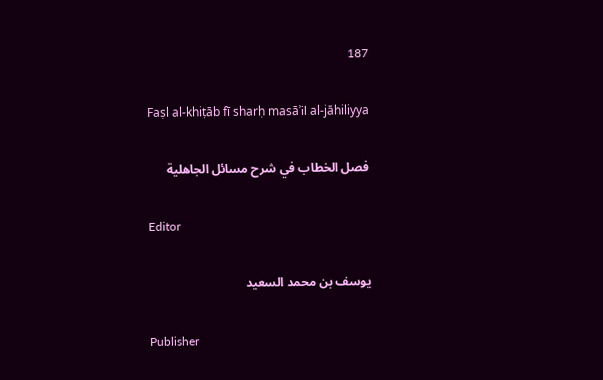187

Faṣl al-khiṭāb fī sharḥ masāʾil al-jāhiliyya

فصل الخطاب في شرح مسائل الجاهلية

Editor

يوسف بن محمد السعيد

Publisher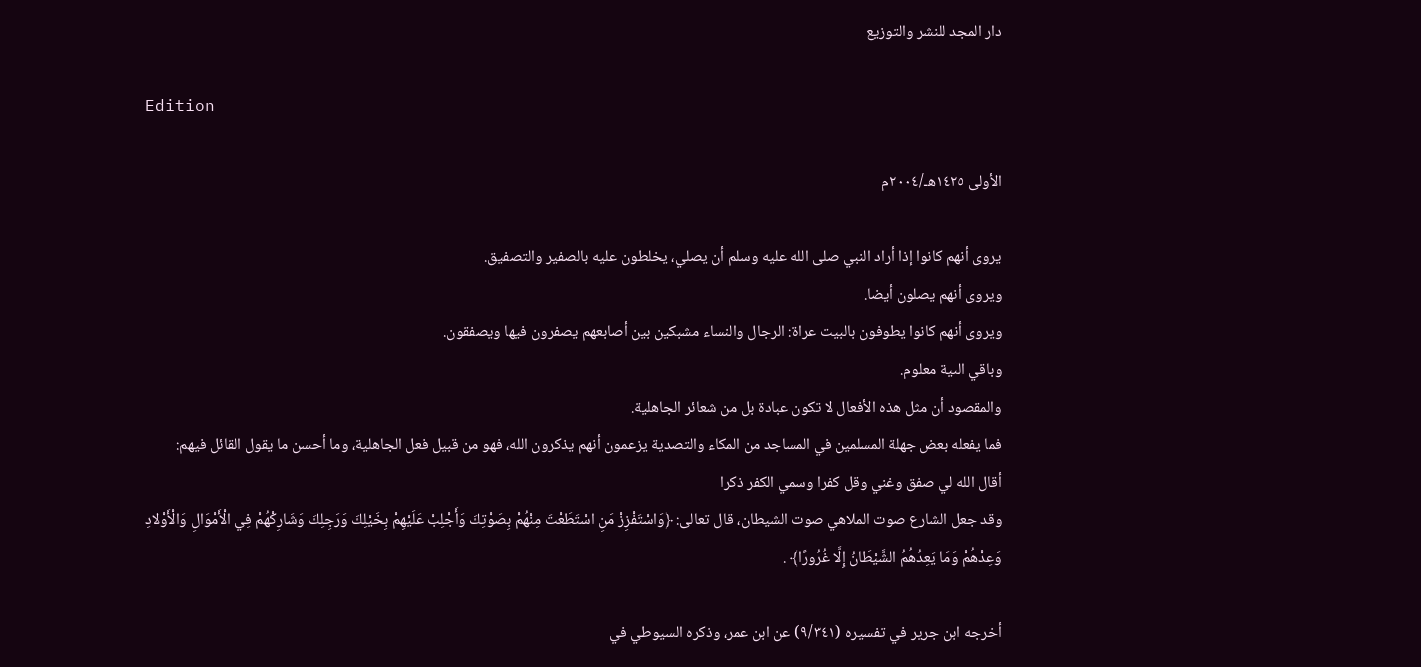دار المجد للنشر والتوزيع

Edition

الأولى ١٤٢٥هـ/٢٠٠٤م

يروى أنهم كانوا إذا أراد النبي صلى الله عليه وسلم أن يصلي، يخلطون عليه بالصفير والتصفيق.
ويروى أنهم يصلون أيضا.
ويروى أنهم كانوا يطوفون بالبيت عراة: الرجال والنساء مشبكين بين أصابعهم يصفرون فيها ويصفقون.
وباقي الىية معلوم.
والمقصود أن مثل هذه الأفعال لا تكون عبادة بل من شعائر الجاهلية.
فما يفعله بعض جهلة المسلمين في المساجد من المكاء والتصدية يزعمون أنهم يذكرون الله، فهو من قبيل فعل الجاهلية، وما أحسن ما يقول القائل فيهم:
أقال الله لي صفق وغني وقل كفرا وسمي الكفر ذكرا
وقد جعل الشارع صوت الملاهي صوت الشيطان، قال تعالى: ﴿وَاسْتَفْزِزْ مَنِ اسْتَطَعْتَ مِنْهُمْ بِصَوْتِكَ وَأَجْلِبْ عَلَيْهِمْ بِخَيْلِكَ وَرَجِلِكَ وَشَارِكْهُمْ فِي الْأَمْوَالِ وَالْأَوْلادِ وَعِدْهُمْ وَمَا يَعِدُهُمُ الشَّيْطَانُ إِلَّا غُرُورًا﴾ .

أخرجه ابن جرير في تفسيره (٩/٣٤١) عن ابن عمر، وذكره السيوطي في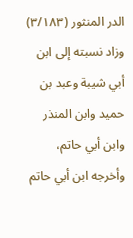الدر المنثور (٣/١٨٣) وزاد نسبته إلى ابن أبي شيبة وعبد بن حميد وابن المنذر وابن أبي حاتم، وأخرجه ابن أبي حاتم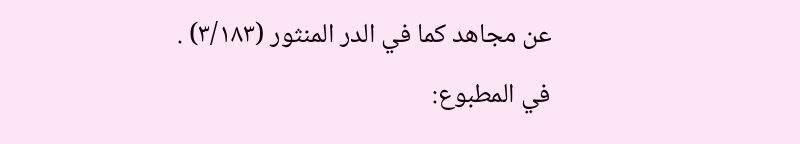عن مجاهد كما في الدر المنثور (٣/١٨٣) .
في المطبوع: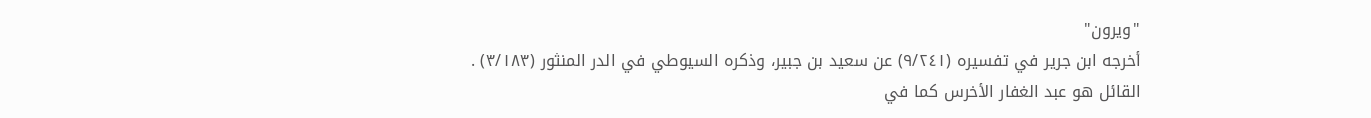"ويرون"
أخرجه ابن جرير في تفسيره (٩/٢٤١) عن سعيد بن جبير، وذكره السيوطي في الدر المنثور (٣/١٨٣) .
القائل هو عبد الغفار الأخرس كما في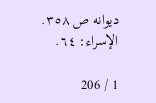ديوانه ص ٣٥٨.
الإسراء: ٦٤.

1 / 206